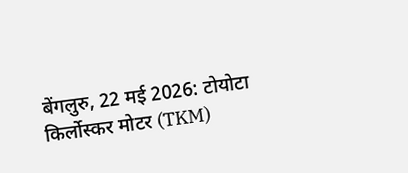बेंगलुरु, 22 मई 2026: टोयोटा किर्लोस्कर मोटर (TKM)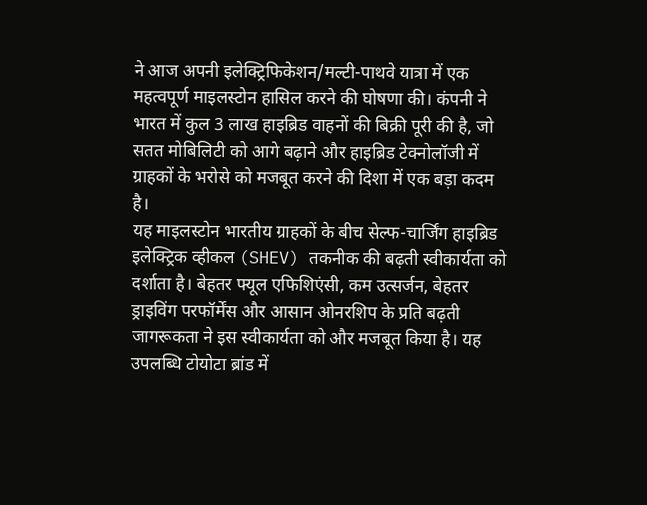ने आज अपनी इलेक्ट्रिफिकेशन/मल्टी-पाथवे यात्रा में एक महत्वपूर्ण माइलस्टोन हासिल करने की घोषणा की। कंपनी ने भारत में कुल 3 लाख हाइब्रिड वाहनों की बिक्री पूरी की है, जो सतत मोबिलिटी को आगे बढ़ाने और हाइब्रिड टेक्नोलॉजी में ग्राहकों के भरोसे को मजबूत करने की दिशा में एक बड़ा कदम है।
यह माइलस्टोन भारतीय ग्राहकों के बीच सेल्फ-चार्जिंग हाइब्रिड इलेक्ट्रिक व्हीकल (SHEV) तकनीक की बढ़ती स्वीकार्यता को दर्शाता है। बेहतर फ्यूल एफिशिएंसी, कम उत्सर्जन, बेहतर ड्राइविंग परफॉर्मेंस और आसान ओनरशिप के प्रति बढ़ती जागरूकता ने इस स्वीकार्यता को और मजबूत किया है। यह उपलब्धि टोयोटा ब्रांड में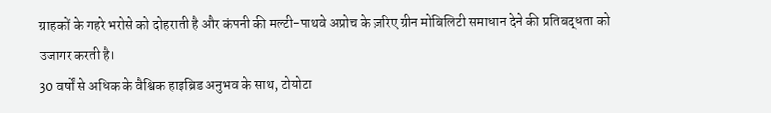ग्राहकों के गहरे भरोसे को दोहराती है और कंपनी की मल्टी-पाथवे अप्रोच के ज़रिए ग्रीन मोबिलिटी समाधान देने की प्रतिबद्धता को उजागर करती है।
30 वर्षों से अधिक के वैश्विक हाइब्रिड अनुभव के साथ, टोयोटा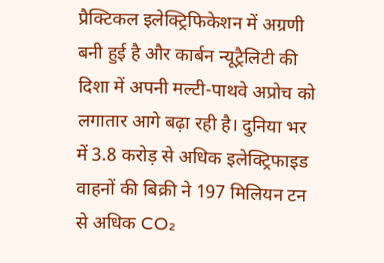प्रैक्टिकल इलेक्ट्रिफिकेशन में अग्रणी बनी हुई है और कार्बन न्यूट्रैलिटी की दिशा में अपनी मल्टी-पाथवे अप्रोच को लगातार आगे बढ़ा रही है। दुनिया भर में 3.8 करोड़ से अधिक इलेक्ट्रिफाइड वाहनों की बिक्री ने 197 मिलियन टन से अधिक CO₂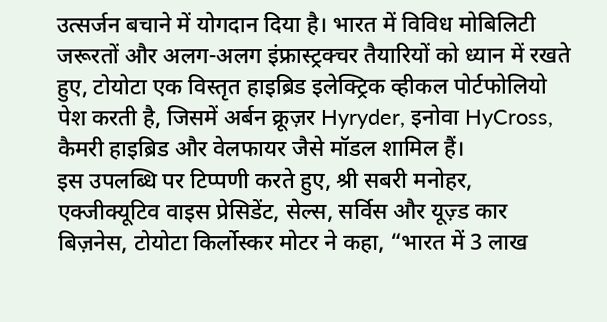उत्सर्जन बचाने में योगदान दिया है। भारत में विविध मोबिलिटी जरूरतों और अलग-अलग इंफ्रास्ट्रक्चर तैयारियों को ध्यान में रखते हुए, टोयोटा एक विस्तृत हाइब्रिड इलेक्ट्रिक व्हीकल पोर्टफोलियो पेश करती है, जिसमें अर्बन क्रूज़र Hyryder, इनोवा HyCross, कैमरी हाइब्रिड और वेलफायर जैसे मॉडल शामिल हैं।
इस उपलब्धि पर टिप्पणी करते हुए, श्री सबरी मनोहर, एक्जीक्यूटिव वाइस प्रेसिडेंट, सेल्स, सर्विस और यूज़्ड कार बिज़नेस, टोयोटा किर्लोस्कर मोटर ने कहा, “भारत में 3 लाख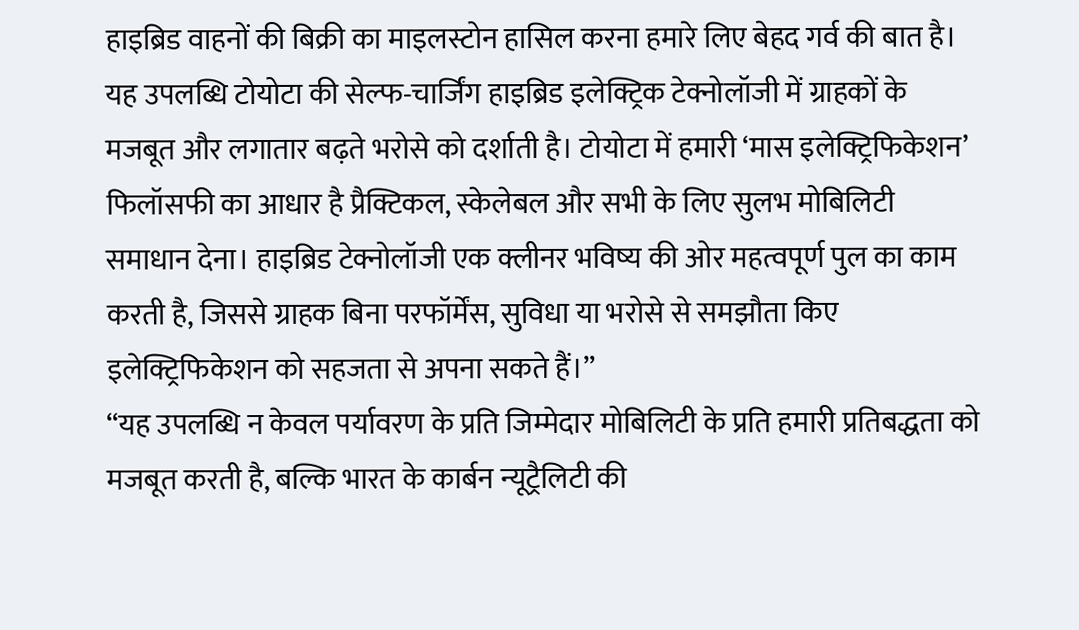हाइब्रिड वाहनों की बिक्री का माइलस्टोन हासिल करना हमारे लिए बेहद गर्व की बात है। यह उपलब्धि टोयोटा की सेल्फ-चार्जिंग हाइब्रिड इलेक्ट्रिक टेक्नोलॉजी में ग्राहकों के मजबूत और लगातार बढ़ते भरोसे को दर्शाती है। टोयोटा में हमारी ‘मास इलेक्ट्रिफिकेशन’ फिलॉसफी का आधार है प्रैक्टिकल, स्केलेबल और सभी के लिए सुलभ मोबिलिटी समाधान देना। हाइब्रिड टेक्नोलॉजी एक क्लीनर भविष्य की ओर महत्वपूर्ण पुल का काम करती है, जिससे ग्राहक बिना परफॉर्मेंस, सुविधा या भरोसे से समझौता किए इलेक्ट्रिफिकेशन को सहजता से अपना सकते हैं।”
“यह उपलब्धि न केवल पर्यावरण के प्रति जिम्मेदार मोबिलिटी के प्रति हमारी प्रतिबद्धता को मजबूत करती है, बल्कि भारत के कार्बन न्यूट्रैलिटी की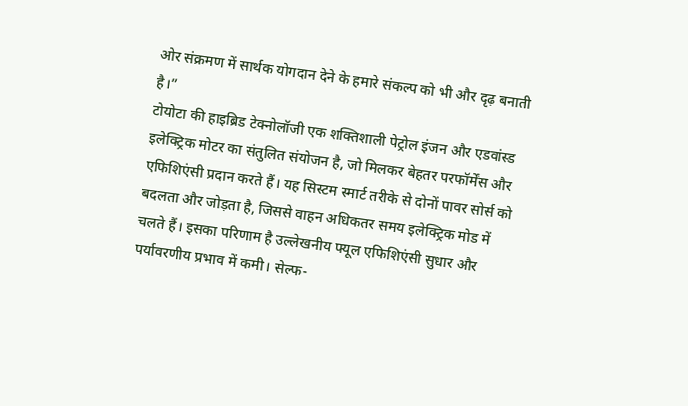ओर संक्रमण में सार्थक योगदान देने के हमारे संकल्प को भी और दृढ़ बनाती है।”
टोयोटा की हाइब्रिड टेक्नोलॉजी एक शक्तिशाली पेट्रोल इंजन और एडवांस्ड इलेक्ट्रिक मोटर का संतुलित संयोजन है, जो मिलकर बेहतर परफॉर्मेंस और एफिशिएंसी प्रदान करते हैं। यह सिस्टम स्मार्ट तरीके से दोनों पावर सोर्स को बदलता और जोड़ता है, जिससे वाहन अधिकतर समय इलेक्ट्रिक मोड में चलते हैं। इसका परिणाम है उल्लेखनीय फ्यूल एफिशिएंसी सुधार और पर्यावरणीय प्रभाव में कमी। सेल्फ-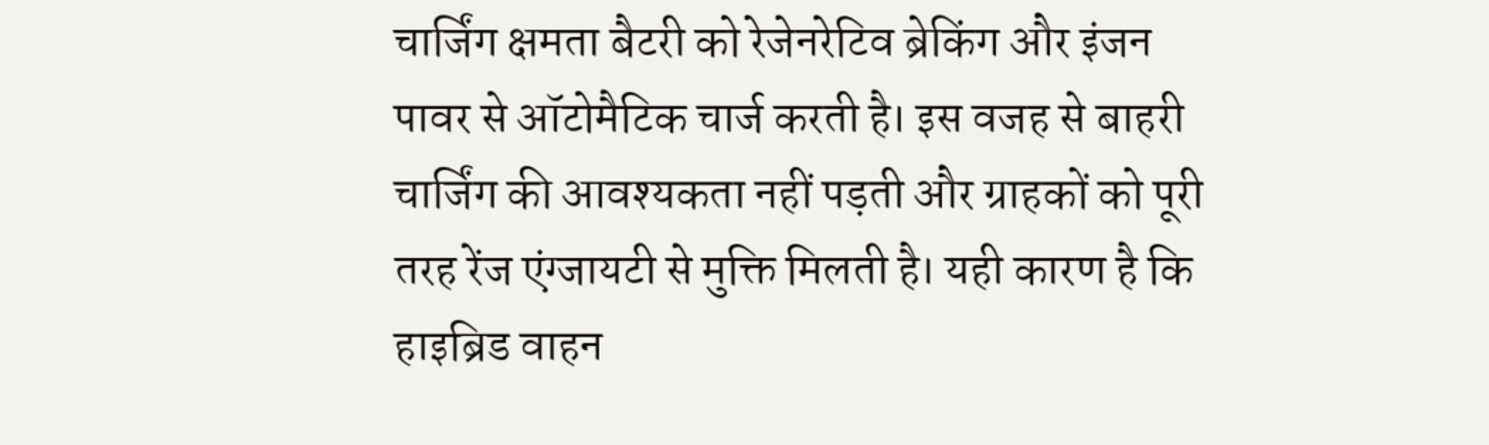चार्जिंग क्षमता बैटरी को रेजेनरेटिव ब्रेकिंग और इंजन पावर से ऑटोमैटिक चार्ज करती है। इस वजह से बाहरी चार्जिंग की आवश्यकता नहीं पड़ती और ग्राहकों को पूरी तरह रेंज एंग्जायटी से मुक्ति मिलती है। यही कारण है कि हाइब्रिड वाहन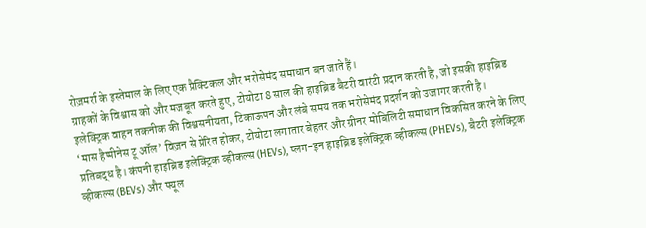रोज़मर्रा के इस्तेमाल के लिए एक प्रैक्टिकल और भरोसेमंद समाधान बन जाते हैं।
ग्राहकों के विश्वास को और मजबूत करते हुए, टोयोटा 8 साल की हाइब्रिड बैटरी वारंटी प्रदान करती है, जो इसकी हाइब्रिड इलेक्ट्रिक वाहन तकनीक की विश्वसनीयता, टिकाऊपन और लंबे समय तक भरोसेमंद प्रदर्शन को उजागर करती है।
‘मास हैप्पीनेस टू ऑल’ विज़न से प्रेरित होकर, टोयोटा लगातार बेहतर और ग्रीनर मोबिलिटी समाधान विकसित करने के लिए प्रतिबद्ध है। कंपनी हाइब्रिड इलेक्ट्रिक व्हीकल्स (HEVs), प्लग-इन हाइब्रिड इलेक्ट्रिक व्हीकल्स (PHEVs), बैटरी इलेक्ट्रिक व्हीकल्स (BEVs) और फ्यूल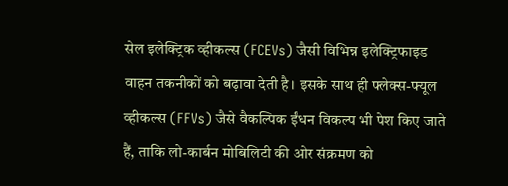सेल इलेक्ट्रिक व्हीकल्स (FCEVs) जैसी विभिन्न इलेक्ट्रिफाइड वाहन तकनीकों को बढ़ावा देती है। इसके साथ ही फ्लेक्स-फ्यूल व्हीकल्स (FFVs) जैसे वैकल्पिक ईंधन विकल्प भी पेश किए जाते हैं, ताकि लो-कार्बन मोबिलिटी की ओर संक्रमण को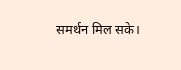समर्थन मिल सके।